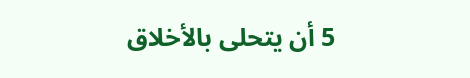5 أن يتحلى بالأخلاق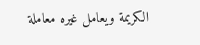الكريمة ويعامل غيره معاملة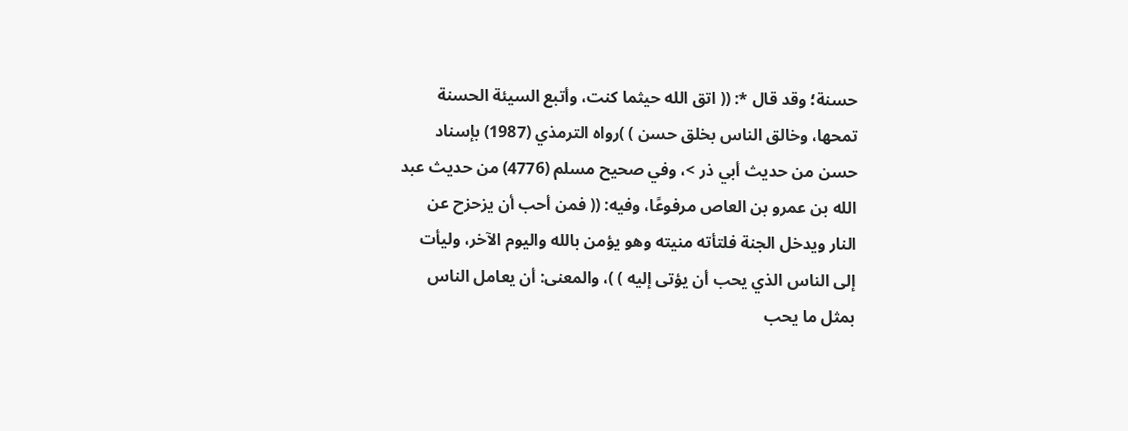حسنة؛ وقد قال *: (( اتق الله حيثما كنت، وأتبع السيئة الحسنة تمحها، وخالق الناس بخلق حسن ) )رواه الترمذي (1987) بإسناد حسن من حديث أبي ذر >، وفي صحيح مسلم (4776) من حديث عبد الله بن عمرو بن العاص مرفوعًا، وفيه: (( فمن أحب أن يزحزح عن النار ويدخل الجنة فلتأته منيته وهو يؤمن بالله واليوم الآخر، وليأت إلى الناس الذي يحب أن يؤتى إليه ) )، والمعنى: أن يعامل الناس بمثل ما يحب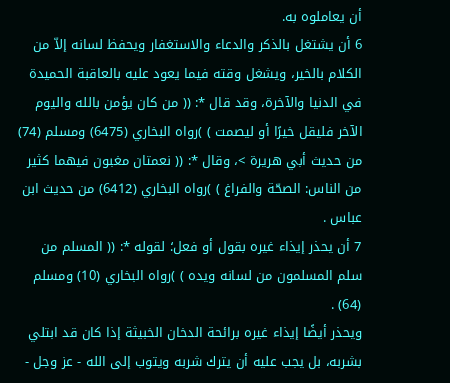أن يعاملوه به.
6 أن يشتغل بالذكر والدعاء والاستغفار ويحفظ لسانه إلاّ من الكلام بالخير، ويشغل وقته فيما يعود عليه بالعاقبة الحميدة في الدنيا والآخرة، وقد قال *: (( من كان يؤمن بالله واليوم الآخر فليقل خيرًا أو ليصمت ) )رواه البخاري (6475) ومسلم (74) من حديث أبي هريرة >، وقال *: (( نعمتان مغبون فيهما كثير من الناس: الصحّة والفراغ ) )رواه البخاري (6412) من حديث ابن عباس .
7 أن يحذر إيذاء غيره بقول أو فعل؛ لقوله *: (( المسلم من سلم المسلمون من لسانه ويده ) )رواه البخاري (10) ومسلم (64) .
ويحذر أيضًا إيذاء غيره برائحة الدخان الخبيثة إذا كان قد ابتلي بشربه، بل يجب عليه أن يترك شربه ويتوب إلى الله - عز وجل -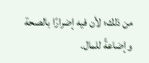من ذلك؛ لأن فيه إضرارًا بالصحة وإضاعةً للمال.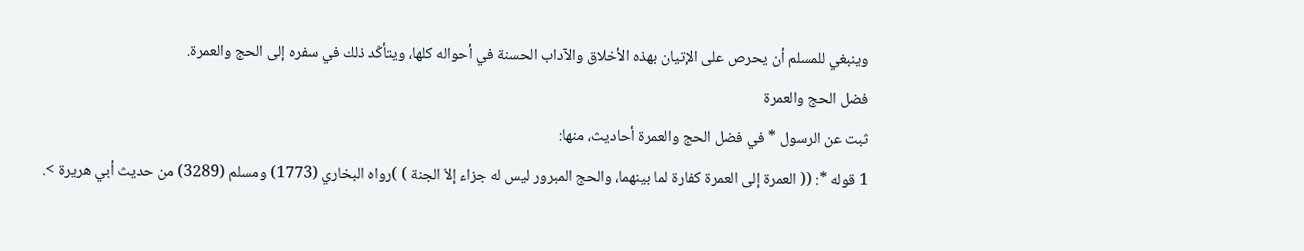وينبغي للمسلم أن يحرص على الإتيان بهذه الأخلاق والآداب الحسنة في أحواله كلها، ويتأكّد ذلك في سفره إلى الحج والعمرة.
فضل الحج والعمرة
ثبت عن الرسول * في فضل الحج والعمرة أحاديث، منها:
1 قوله *: (( العمرة إلى العمرة كفارة لما بينهما، والحج المبرور ليس له جزاء إلاّ الجنة ) )رواه البخاري (1773) ومسلم (3289) من حديث أبي هريرة >.